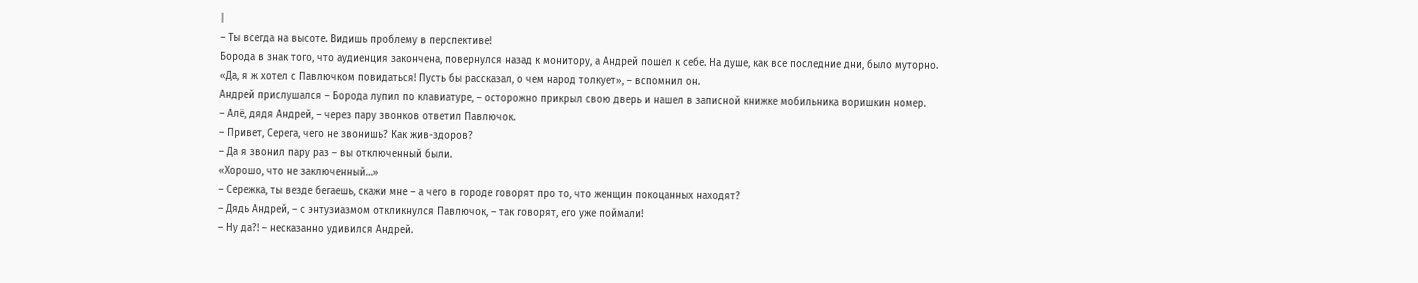|
– Ты всегда на высоте. Видишь проблему в перспективе!
Борода в знак того, что аудиенция закончена, повернулся назад к монитору, а Андрей пошел к себе. На душе, как все последние дни, было муторно.
«Да, я ж хотел с Павлючком повидаться! Пусть бы рассказал, о чем народ толкует», – вспомнил он.
Андрей прислушался – Борода лупил по клавиатуре, – осторожно прикрыл свою дверь и нашел в записной книжке мобильника воришкин номер.
– Алё, дядя Андрей, – через пару звонков ответил Павлючок.
– Привет, Серега, чего не звонишь? Как жив-здоров?
– Да я звонил пару раз – вы отключенный были.
«Хорошо, что не заключенный…»
– Сережка, ты везде бегаешь, скажи мне – а чего в городе говорят про то, что женщин покоцанных находят?
– Дядь Андрей, – с энтузиазмом откликнулся Павлючок, – так говорят, его уже поймали!
– Ну да?! – несказанно удивился Андрей.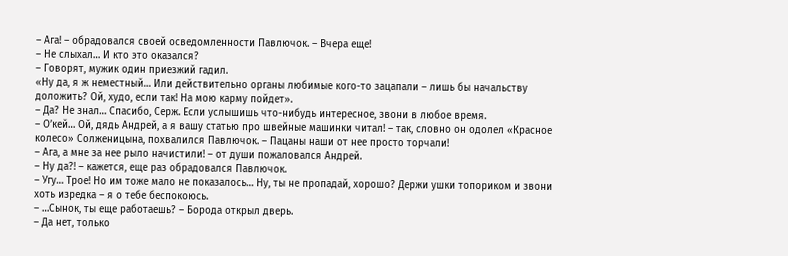– Ага! – обрадовался своей осведомленности Павлючок. – Вчера еще!
– Не слыхал… И кто это оказался?
– Говорят, мужик один приезжий гадил.
«Ну да, я ж неместный… Или действительно органы любимые кого-то зацапали – лишь бы начальству доложить? Ой, худо, если так! На мою карму пойдет».
– Да? Не знал… Спасибо, Серж. Если услышишь что-нибудь интересное, звони в любое время.
– О’кей… Ой, дядь Андрей, а я вашу статью про швейные машинки читал! – так, словно он одолел «Красное колесо» Солженицына, похвалился Павлючок. – Пацаны наши от нее просто торчали!
– Ага, а мне за нее рыло начистили! – от души пожаловался Андрей.
– Ну да?! – кажется, еще раз обрадовался Павлючок.
– Угу… Трое! Но им тоже мало не показалось… Ну, ты не пропадай, хорошо? Держи ушки топориком и звони хоть изредка – я о тебе беспокоюсь.
– …Сынок, ты еще работаешь? – Борода открыл дверь.
– Да нет, только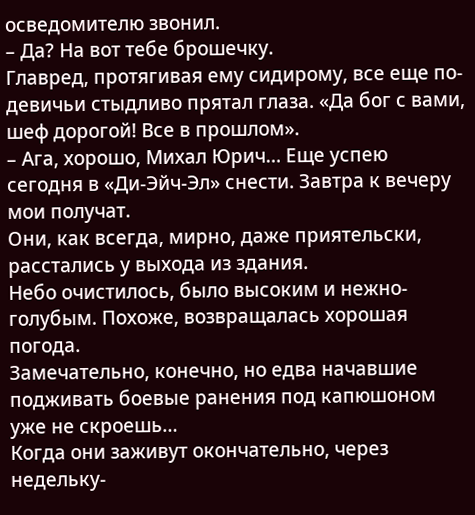осведомителю звонил.
– Да? На вот тебе брошечку.
Главред, протягивая ему сидирому, все еще по-девичьи стыдливо прятал глаза. «Да бог с вами, шеф дорогой! Все в прошлом».
– Ага, хорошо, Михал Юрич… Еще успею сегодня в «Ди-Эйч-Эл» снести. Завтра к вечеру мои получат.
Они, как всегда, мирно, даже приятельски, расстались у выхода из здания.
Небо очистилось, было высоким и нежно-голубым. Похоже, возвращалась хорошая погода.
Замечательно, конечно, но едва начавшие подживать боевые ранения под капюшоном уже не скроешь…
Когда они заживут окончательно, через недельку-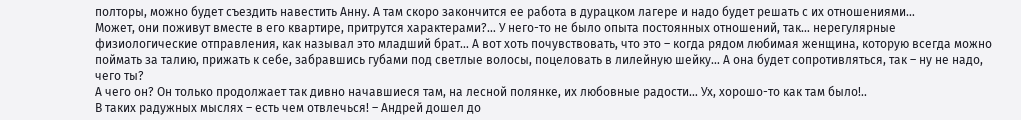полторы, можно будет съездить навестить Анну. А там скоро закончится ее работа в дурацком лагере и надо будет решать с их отношениями…
Может, они поживут вместе в его квартире, притрутся характерами?… У него-то не было опыта постоянных отношений, так… нерегулярные физиологические отправления, как называл это младший брат… А вот хоть почувствовать, что это – когда рядом любимая женщина, которую всегда можно поймать за талию, прижать к себе, забравшись губами под светлые волосы, поцеловать в лилейную шейку… А она будет сопротивляться, так – ну не надо, чего ты?
А чего он? Он только продолжает так дивно начавшиеся там, на лесной полянке, их любовные радости… Ух, хорошо-то как там было!..
В таких радужных мыслях – есть чем отвлечься! – Андрей дошел до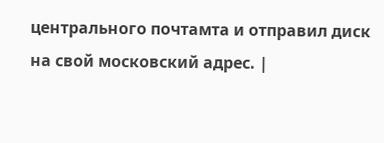центрального почтамта и отправил диск на свой московский адрес. |